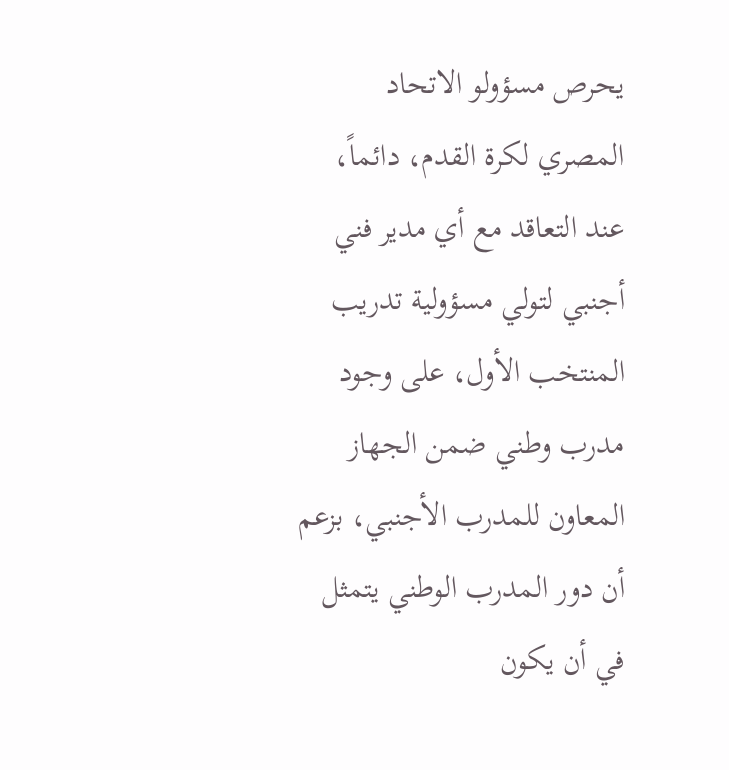يحرص مسؤولو الاتحاد المصري لكرة القدم، دائماً، عند التعاقد مع أي مدير فني أجنبي لتولي مسؤولية تدريب المنتخب الأول، على وجود مدرب وطني ضمن الجهاز المعاون للمدرب الأجنبي، بزعم أن دور المدرب الوطني يتمثل في أن يكون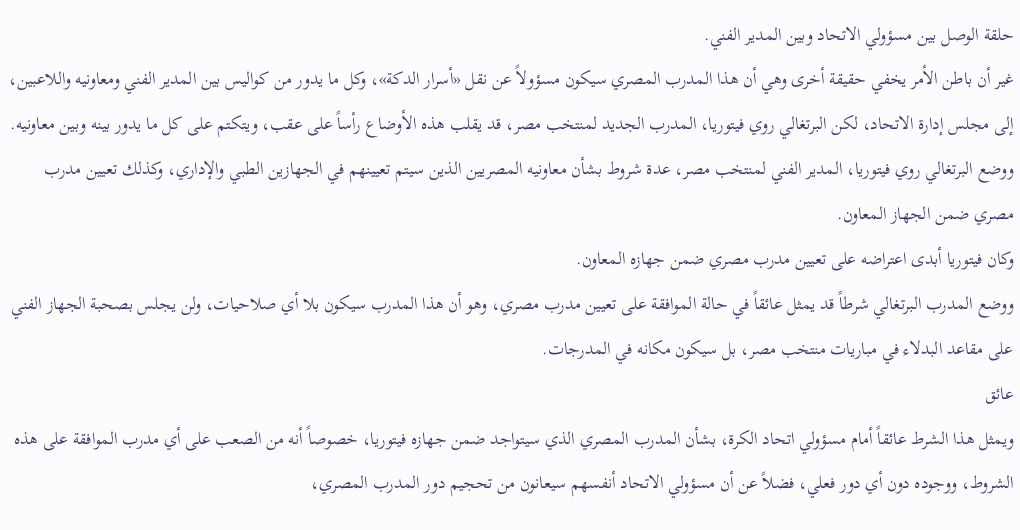حلقة الوصل بين مسؤولي الاتحاد وبين المدير الفني.
غير أن باطن الأمر يخفي حقيقة أخرى وهي أن هذا المدرب المصري سيكون مسؤولاً عن نقل «أسرار الدكة»، وكل ما يدور من كواليس بين المدير الفني ومعاونيه واللاعبين، إلى مجلس إدارة الاتحاد، لكن البرتغالي روي فيتوريا، المدرب الجديد لمنتخب مصر، قد يقلب هذه الأوضاع رأساً على عقب، ويتكتم على كل ما يدور بينه وبين معاونيه.
ووضع البرتغالي روي فيتوريا، المدير الفني لمنتخب مصر، عدة شروط بشأن معاونيه المصريين الذين سيتم تعيينهم في الجهازين الطبي والإداري، وكذلك تعيين مدرب مصري ضمن الجهاز المعاون.
وكان فيتوريا أبدى اعتراضه على تعيين مدرب مصري ضمن جهازه المعاون.
ووضع المدرب البرتغالي شرطاً قد يمثل عائقاً في حالة الموافقة على تعيين مدرب مصري، وهو أن هذا المدرب سيكون بلا أي صلاحيات، ولن يجلس بصحبة الجهاز الفني على مقاعد البدلاء في مباريات منتخب مصر، بل سيكون مكانه في المدرجات.
عائق
ويمثل هذا الشرط عائقاً أمام مسؤولي اتحاد الكرة، بشأن المدرب المصري الذي سيتواجد ضمن جهازه فيتوريا، خصوصاً أنه من الصعب على أي مدرب الموافقة على هذه الشروط، ووجوده دون أي دور فعلي، فضلاً عن أن مسؤولي الاتحاد أنفسهم سيعانون من تحجيم دور المدرب المصري،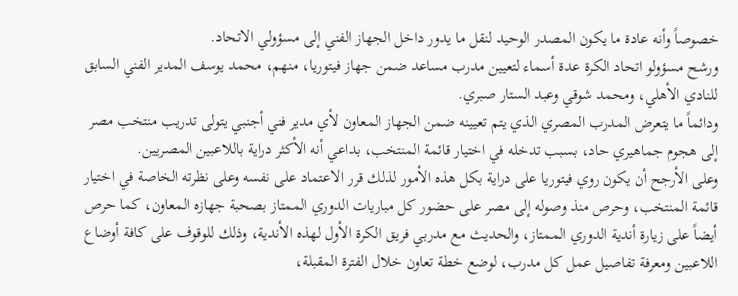خصوصاً وأنه عادة ما يكون المصدر الوحيد لنقل ما يدور داخل الجهاز الفني إلى مسؤولي الاتحاد.
ورشح مسؤولو اتحاد الكرة عدة أسماء لتعيين مدرب مساعد ضمن جهاز فيتوريا، منهم، محمد يوسف المدير الفني السابق للنادي الأهلي، ومحمد شوقي وعبد الستار صبري.
ودائماً ما يتعرض المدرب المصري الذي يتم تعيينه ضمن الجهاز المعاون لأي مدير فني أجنبي يتولى تدريب منتخب مصر إلى هجوم جماهيري حاد، بسبب تدخله في اختيار قائمة المنتخب، بداعي أنه الأكثر دراية باللاعبين المصريين.
وعلى الأرجح أن يكون روي فيتوريا على دراية بكل هذه الأمور لذلك قرر الاعتماد على نفسه وعلى نظرته الخاصة في اختيار قائمة المنتخب، وحرص منذ وصوله إلى مصر على حضور كل مباريات الدوري الممتاز بصحبة جهازه المعاون، كما حرص أيضاً على زيارة أندية الدوري الممتاز، والحديث مع مدربي فريق الكرة الأول لهذه الأندية، وذلك للوقوف على كافة أوضاع اللاعبين ومعرفة تفاصيل عمل كل مدرب، لوضع خطة تعاون خلال الفترة المقبلة،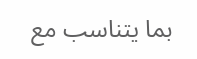بما يتناسب مع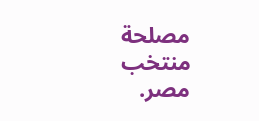مصلحة منتخب مصر.